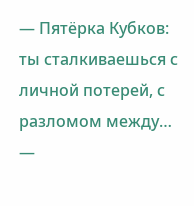— Пятёрка Кубков: ты сталкиваешься с личной потерей, с разломом между… —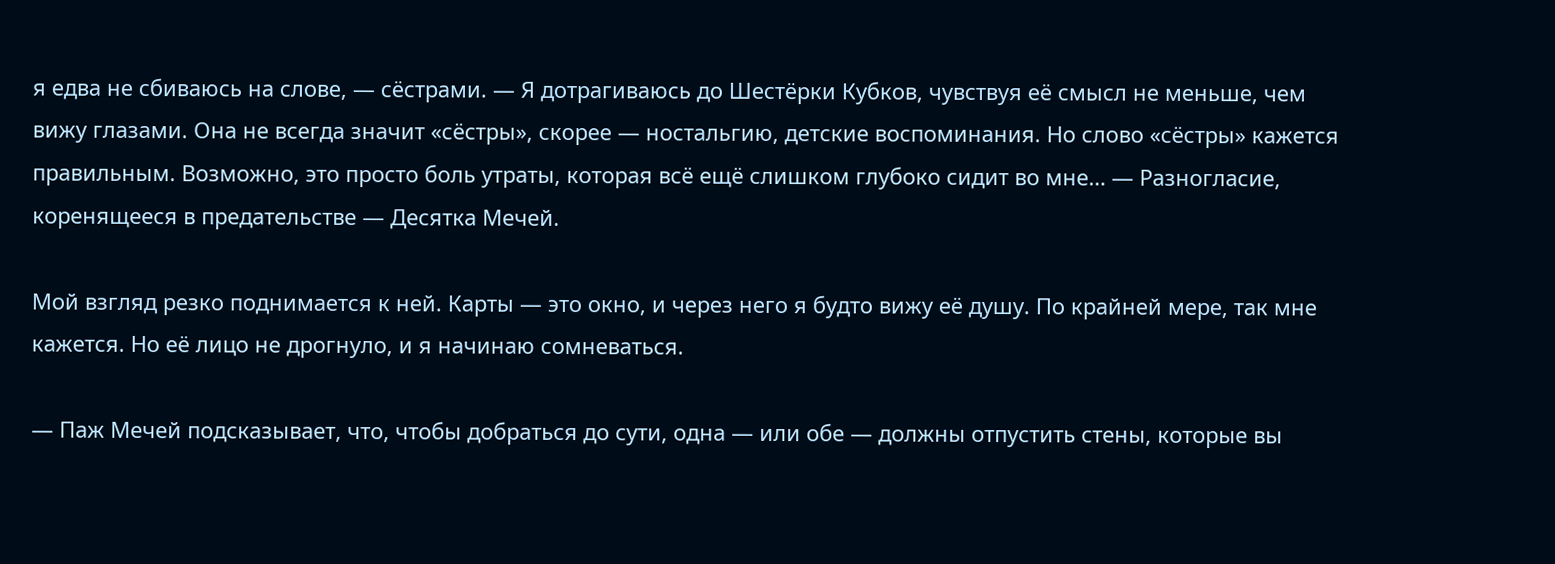я едва не сбиваюсь на слове, — сёстрами. — Я дотрагиваюсь до Шестёрки Кубков, чувствуя её смысл не меньше, чем вижу глазами. Она не всегда значит «сёстры», скорее — ностальгию, детские воспоминания. Но слово «сёстры» кажется правильным. Возможно, это просто боль утраты, которая всё ещё слишком глубоко сидит во мне… — Разногласие, коренящееся в предательстве — Десятка Мечей.

Мой взгляд резко поднимается к ней. Карты — это окно, и через него я будто вижу её душу. По крайней мере, так мне кажется. Но её лицо не дрогнуло, и я начинаю сомневаться.

— Паж Мечей подсказывает, что, чтобы добраться до сути, одна — или обе — должны отпустить стены, которые вы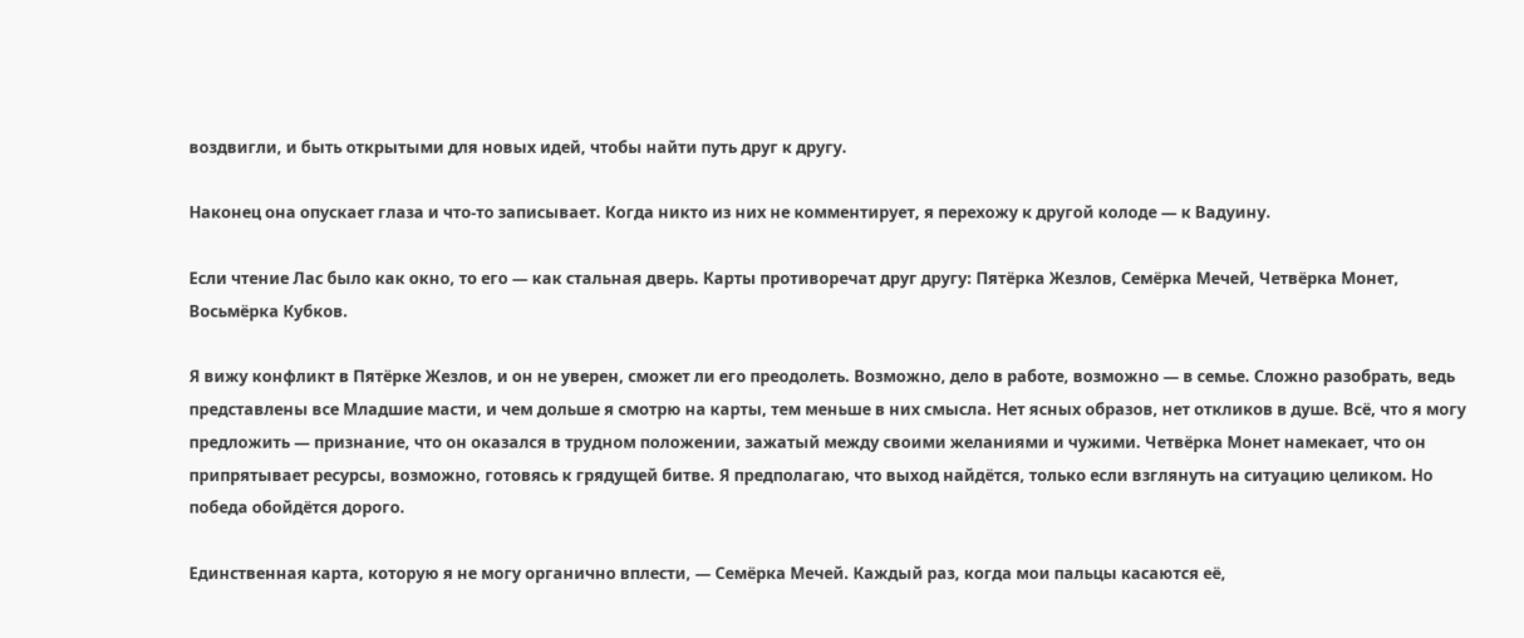воздвигли, и быть открытыми для новых идей, чтобы найти путь друг к другу.

Наконец она опускает глаза и что-то записывает. Когда никто из них не комментирует, я перехожу к другой колоде — к Вадуину.

Если чтение Лас было как окно, то его — как стальная дверь. Карты противоречат друг другу: Пятёрка Жезлов, Семёрка Мечей, Четвёрка Монет, Восьмёрка Кубков.

Я вижу конфликт в Пятёрке Жезлов, и он не уверен, сможет ли его преодолеть. Возможно, дело в работе, возможно — в семье. Сложно разобрать, ведь представлены все Младшие масти, и чем дольше я смотрю на карты, тем меньше в них смысла. Нет ясных образов, нет откликов в душе. Всё, что я могу предложить — признание, что он оказался в трудном положении, зажатый между своими желаниями и чужими. Четвёрка Монет намекает, что он припрятывает ресурсы, возможно, готовясь к грядущей битве. Я предполагаю, что выход найдётся, только если взглянуть на ситуацию целиком. Но победа обойдётся дорого.

Единственная карта, которую я не могу органично вплести, — Семёрка Мечей. Каждый раз, когда мои пальцы касаются её,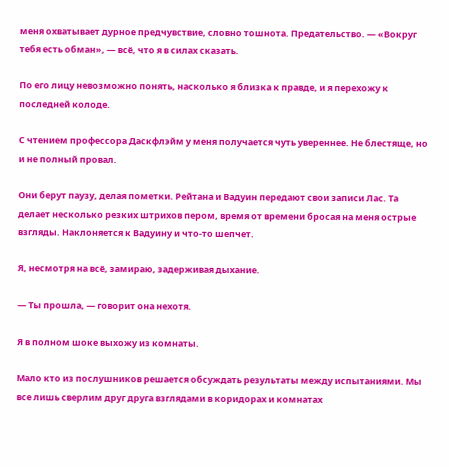меня охватывает дурное предчувствие, словно тошнота. Предательство. — «Вокруг тебя есть обман», — всё, что я в силах сказать.

По его лицу невозможно понять, насколько я близка к правде, и я перехожу к последней колоде.

С чтением профессора Даскфлэйм у меня получается чуть увереннее. Не блестяще, но и не полный провал.

Они берут паузу, делая пометки. Рейтана и Вадуин передают свои записи Лас. Та делает несколько резких штрихов пером, время от времени бросая на меня острые взгляды. Наклоняется к Вадуину и что-то шепчет.

Я, несмотря на всё, замираю, задерживая дыхание.

— Ты прошла, — говорит она нехотя.

Я в полном шоке выхожу из комнаты.

Мало кто из послушников решается обсуждать результаты между испытаниями. Мы все лишь сверлим друг друга взглядами в коридорах и комнатах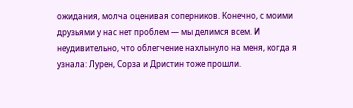ожидания, молча оценивая соперников. Конечно, с моими друзьями у нас нет проблем — мы делимся всем. И неудивительно, что облегчение нахлынуло на меня, когда я узнала: Лурен, Сорза и Дристин тоже прошли.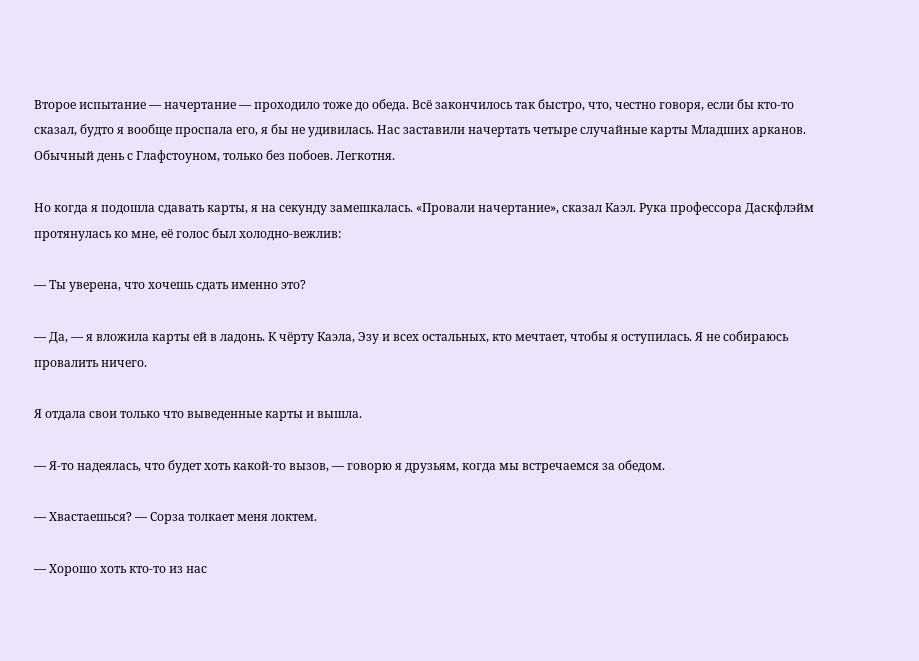Второе испытание — начертание — проходило тоже до обеда. Всё закончилось так быстро, что, честно говоря, если бы кто-то сказал, будто я вообще проспала его, я бы не удивилась. Нас заставили начертать четыре случайные карты Младших арканов. Обычный день с Глафстоуном, только без побоев. Легкотня.

Но когда я подошла сдавать карты, я на секунду замешкалась. «Провали начертание», сказал Каэл. Рука профессора Даскфлэйм протянулась ко мне, её голос был холодно-вежлив:

— Ты уверена, что хочешь сдать именно это?

— Да, — я вложила карты ей в ладонь. К чёрту Каэла, Эзу и всех остальных, кто мечтает, чтобы я оступилась. Я не собираюсь провалить ничего.

Я отдала свои только что выведенные карты и вышла.

— Я-то надеялась, что будет хоть какой-то вызов, — говорю я друзьям, когда мы встречаемся за обедом.

— Хвастаешься? — Сорза толкает меня локтем.

— Хорошо хоть кто-то из нас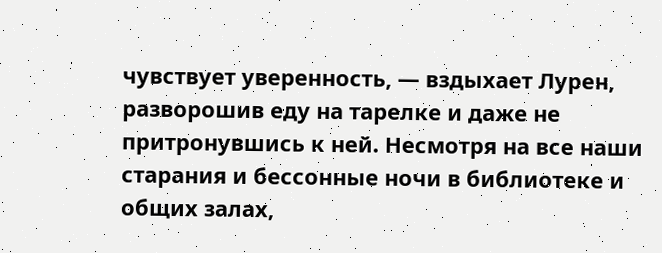чувствует уверенность, — вздыхает Лурен, разворошив еду на тарелке и даже не притронувшись к ней. Несмотря на все наши старания и бессонные ночи в библиотеке и общих залах,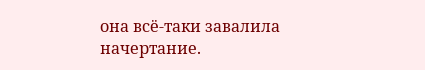она всё-таки завалила начертание.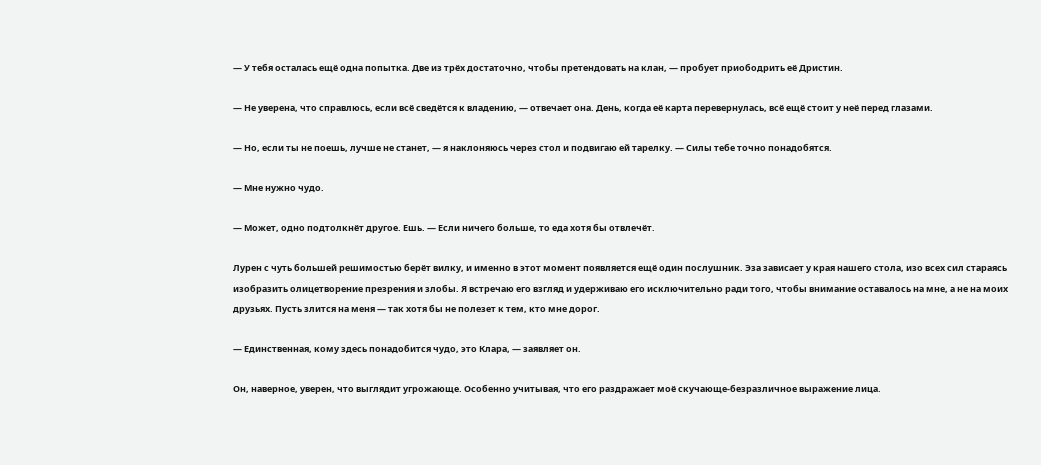— У тебя осталась ещё одна попытка. Две из трёх достаточно, чтобы претендовать на клан, — пробует приободрить её Дристин.

— Не уверена, что справлюсь, если всё сведётся к владению, — отвечает она. День, когда её карта перевернулась, всё ещё стоит у неё перед глазами.

— Но, если ты не поешь, лучше не станет, — я наклоняюсь через стол и подвигаю ей тарелку. — Силы тебе точно понадобятся.

— Мне нужно чудо.

— Может, одно подтолкнёт другое. Ешь. — Если ничего больше, то еда хотя бы отвлечёт.

Лурен с чуть большей решимостью берёт вилку, и именно в этот момент появляется ещё один послушник. Эза зависает у края нашего стола, изо всех сил стараясь изобразить олицетворение презрения и злобы. Я встречаю его взгляд и удерживаю его исключительно ради того, чтобы внимание оставалось на мне, а не на моих друзьях. Пусть злится на меня — так хотя бы не полезет к тем, кто мне дорог.

— Единственная, кому здесь понадобится чудо, это Клара, — заявляет он.

Он, наверное, уверен, что выглядит угрожающе. Особенно учитывая, что его раздражает моё скучающе-безразличное выражение лица.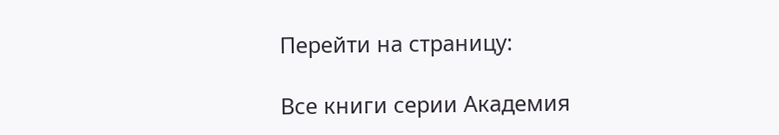Перейти на страницу:

Все книги серии Академия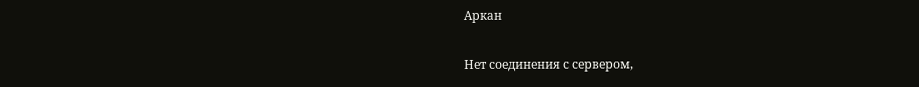Аркан

Нет соединения с сервером,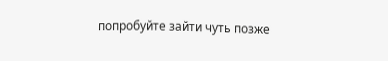попробуйте зайти чуть позже